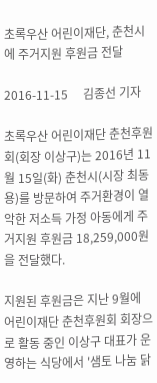초록우산 어린이재단, 춘천시에 주거지원 후원금 전달

2016-11-15     김종선 기자

초록우산 어린이재단 춘천후원회(회장 이상구)는 2016년 11월 15일(화) 춘천시(시장 최동용)를 방문하여 주거환경이 열악한 저소득 가정 아동에게 주거지원 후원금 18,259,000원을 전달했다.

지원된 후원금은 지난 9월에 어린이재단 춘천후원회 회장으로 활동 중인 이상구 대표가 운영하는 식당에서 '샘토 나눔 닭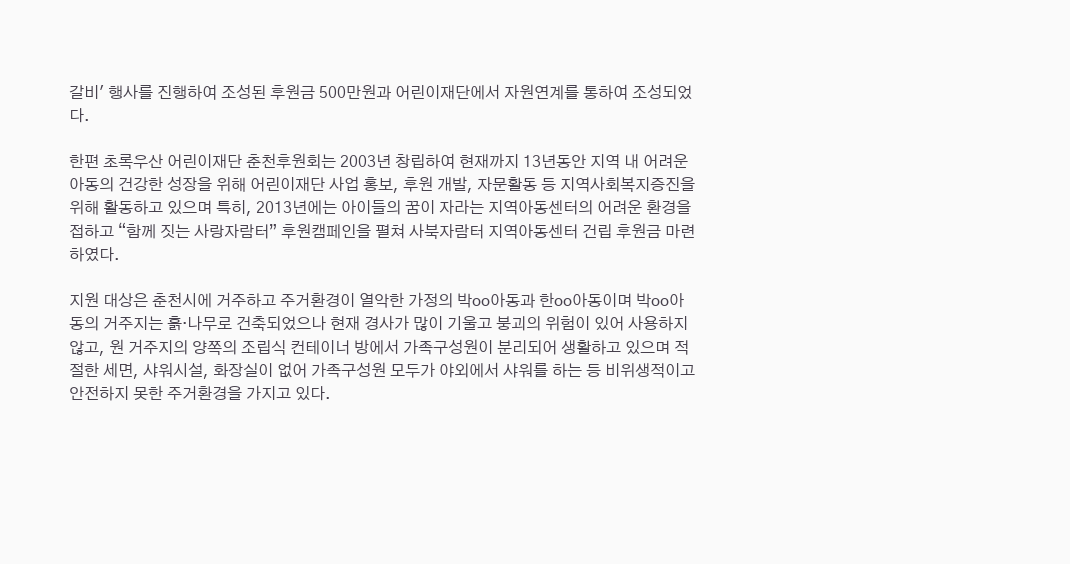갈비' 행사를 진행하여 조성된 후원금 500만원과 어린이재단에서 자원연계를 통하여 조성되었다.

한편 초록우산 어린이재단 춘천후원회는 2003년 창립하여 현재까지 13년동안 지역 내 어려운 아동의 건강한 성장을 위해 어린이재단 사업 홍보, 후원 개발, 자문활동 등 지역사회복지증진을 위해 활동하고 있으며 특히, 2013년에는 아이들의 꿈이 자라는 지역아동센터의 어려운 환경을 접하고 “함께 짓는 사랑자람터” 후원캠페인을 펼쳐 사북자람터 지역아동센터 건립 후원금 마련하였다.

지원 대상은 춘천시에 거주하고 주거환경이 열악한 가정의 박oo아동과 한oo아동이며 박oo아동의 거주지는 흙·나무로 건축되었으나 현재 경사가 많이 기울고 붕괴의 위험이 있어 사용하지 않고, 원 거주지의 양쪽의 조립식 컨테이너 방에서 가족구성원이 분리되어 생활하고 있으며 적절한 세면, 샤워시설, 화장실이 없어 가족구성원 모두가 야외에서 샤워를 하는 등 비위생적이고 안전하지 못한 주거환경을 가지고 있다.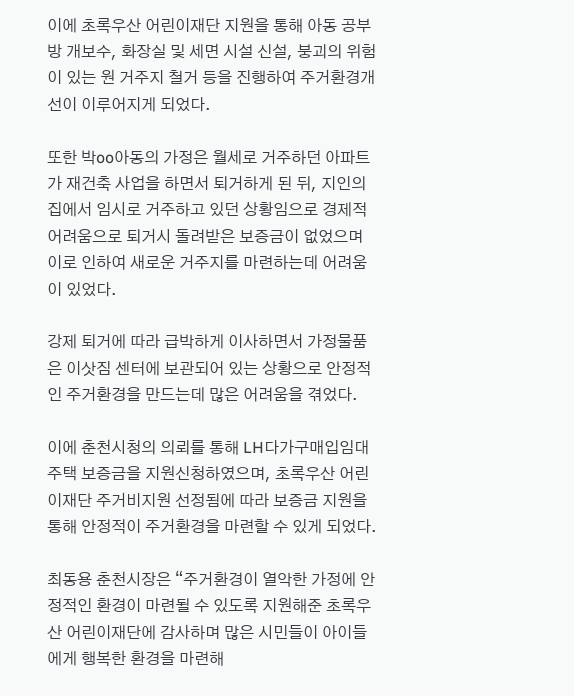이에 초록우산 어린이재단 지원을 통해 아동 공부방 개보수, 화장실 및 세면 시설 신설, 붕괴의 위험이 있는 원 거주지 철거 등을 진행하여 주거환경개선이 이루어지게 되었다.

또한 박oo아동의 가정은 월세로 거주하던 아파트가 재건축 사업을 하면서 퇴거하게 된 뒤, 지인의 집에서 임시로 거주하고 있던 상황임으로 경제적 어려움으로 퇴거시 돌려받은 보증금이 없었으며 이로 인하여 새로운 거주지를 마련하는데 어려움이 있었다.

강제 퇴거에 따라 급박하게 이사하면서 가정물품은 이삿짐 센터에 보관되어 있는 상황으로 안정적인 주거환경을 만드는데 많은 어려움을 겪었다.

이에 춘천시청의 의뢰를 통해 LH다가구매입임대 주택 보증금을 지원신청하였으며, 초록우산 어린이재단 주거비지원 선정됨에 따라 보증금 지원을 통해 안정적이 주거환경을 마련할 수 있게 되었다.

최동용 춘천시장은 “주거환경이 열악한 가정에 안정적인 환경이 마련될 수 있도록 지원해준 초록우산 어린이재단에 감사하며 많은 시민들이 아이들에게 행복한 환경을 마련해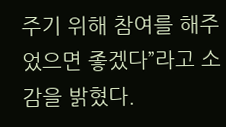주기 위해 참여를 해주었으면 좋겠다”라고 소감을 밝혔다.